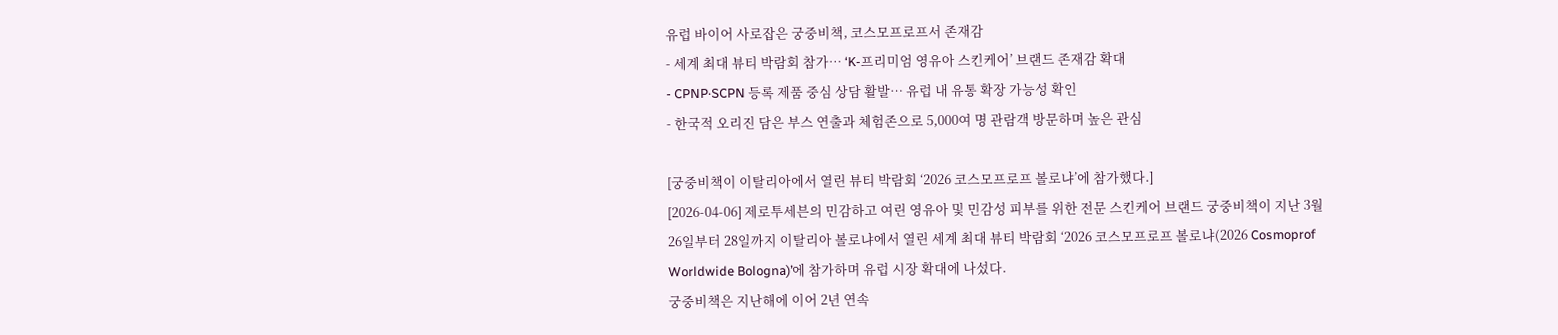유럽 바이어 사로잡은 궁중비책, 코스모프로프서 존재감
- 세계 최대 뷰티 박람회 참가… ‘K-프리미엄 영유아 스킨케어’ 브랜드 존재감 확대
- CPNP·SCPN 등록 제품 중심 상담 활발… 유럽 내 유통 확장 가능성 확인
- 한국적 오리진 담은 부스 연출과 체험존으로 5,000여 명 관람객 방문하며 높은 관심

[궁중비책이 이탈리아에서 열린 뷰티 박람회 ‘2026 코스모프로프 볼로냐’에 참가했다.]
[2026-04-06] 제로투세븐의 민감하고 여린 영유아 및 민감성 피부를 위한 전문 스킨케어 브랜드 궁중비책이 지난 3월 26일부터 28일까지 이탈리아 볼로냐에서 열린 세계 최대 뷰티 박람회 ‘2026 코스모프로프 볼로냐(2026 Cosmoprof Worldwide Bologna)’에 참가하며 유럽 시장 확대에 나섰다.
궁중비책은 지난해에 이어 2년 연속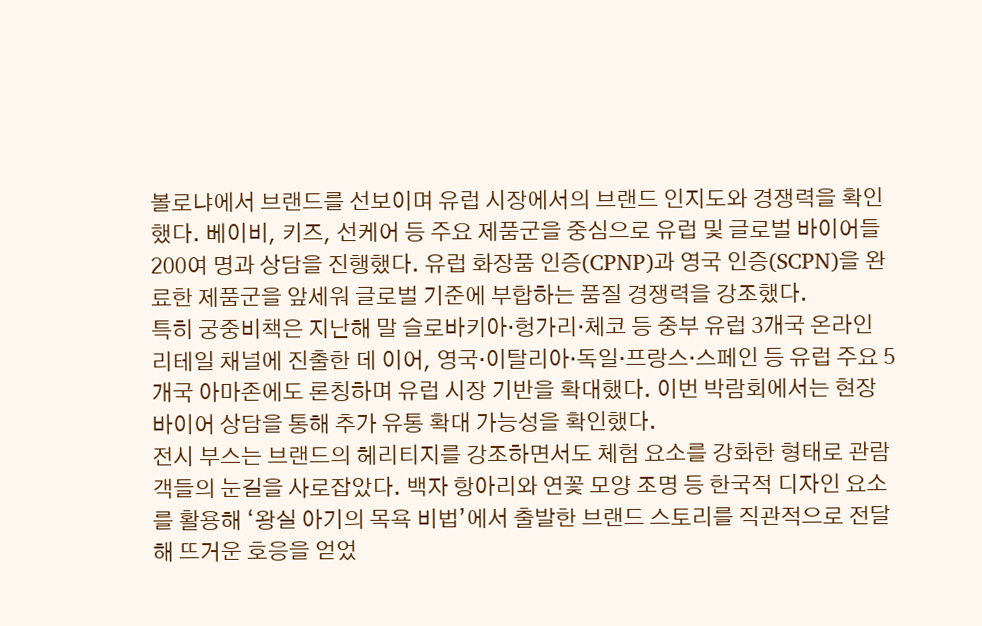볼로냐에서 브랜드를 선보이며 유럽 시장에서의 브랜드 인지도와 경쟁력을 확인했다. 베이비, 키즈, 선케어 등 주요 제품군을 중심으로 유럽 및 글로벌 바이어들 200여 명과 상담을 진행했다. 유럽 화장품 인증(CPNP)과 영국 인증(SCPN)을 완료한 제품군을 앞세워 글로벌 기준에 부합하는 품질 경쟁력을 강조했다.
특히 궁중비책은 지난해 말 슬로바키아·헝가리·체코 등 중부 유럽 3개국 온라인 리테일 채널에 진출한 데 이어, 영국·이탈리아·독일·프랑스·스페인 등 유럽 주요 5개국 아마존에도 론칭하며 유럽 시장 기반을 확대했다. 이번 박람회에서는 현장 바이어 상담을 통해 추가 유통 확대 가능성을 확인했다.
전시 부스는 브랜드의 헤리티지를 강조하면서도 체험 요소를 강화한 형태로 관람객들의 눈길을 사로잡았다. 백자 항아리와 연꽃 모양 조명 등 한국적 디자인 요소를 활용해 ‘왕실 아기의 목욕 비법’에서 출발한 브랜드 스토리를 직관적으로 전달해 뜨거운 호응을 얻었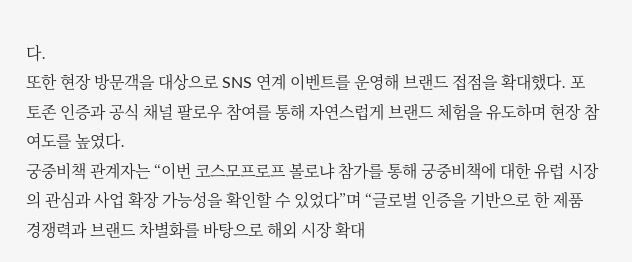다.
또한 현장 방문객을 대상으로 SNS 연계 이벤트를 운영해 브랜드 접점을 확대했다. 포토존 인증과 공식 채널 팔로우 참여를 통해 자연스럽게 브랜드 체험을 유도하며 현장 참여도를 높였다.
궁중비책 관계자는 “이번 코스모프로프 볼로냐 참가를 통해 궁중비책에 대한 유럽 시장의 관심과 사업 확장 가능성을 확인할 수 있었다”며 “글로벌 인증을 기반으로 한 제품 경쟁력과 브랜드 차별화를 바탕으로 해외 시장 확대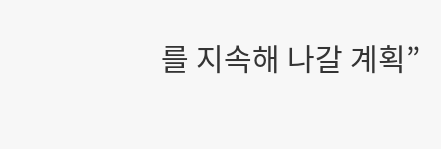를 지속해 나갈 계획”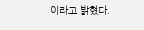이라고 밝혔다.